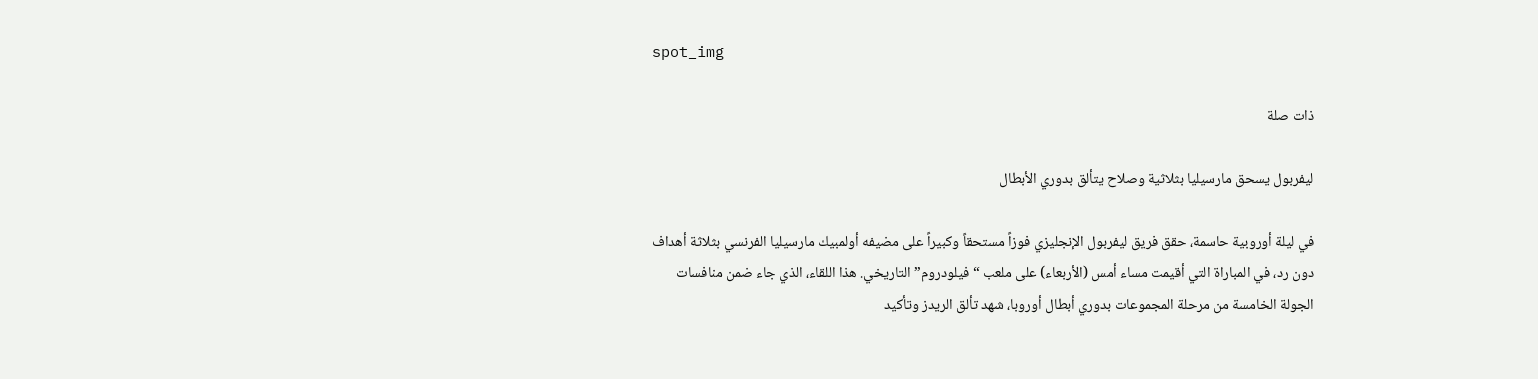spot_img

ذات صلة

ليفربول يسحق مارسيليا بثلاثية وصلاح يتألق بدوري الأبطال

في ليلة أوروبية حاسمة، حقق فريق ليفربول الإنجليزي فوزاً مستحقاً وكبيراً على مضيفه أولمبيك مارسيليا الفرنسي بثلاثة أهداف دون رد، في المباراة التي أقيمت مساء أمس (الأربعاء) على ملعب “فيلودروم” التاريخي. هذا اللقاء، الذي جاء ضمن منافسات الجولة الخامسة من مرحلة المجموعات بدوري أبطال أوروبا، شهد تألق الريدز وتأكيد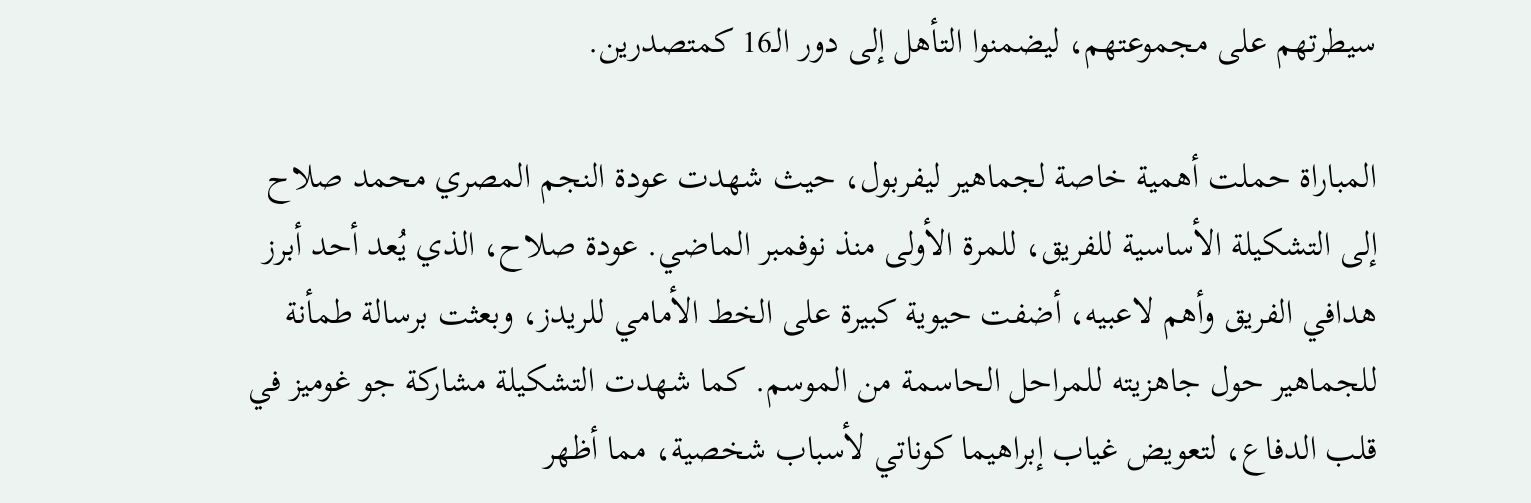سيطرتهم على مجموعتهم، ليضمنوا التأهل إلى دور الـ16 كمتصدرين.

المباراة حملت أهمية خاصة لجماهير ليفربول، حيث شهدت عودة النجم المصري محمد صلاح إلى التشكيلة الأساسية للفريق، للمرة الأولى منذ نوفمبر الماضي. عودة صلاح، الذي يُعد أحد أبرز هدافي الفريق وأهم لاعبيه، أضفت حيوية كبيرة على الخط الأمامي للريدز، وبعثت برسالة طمأنة للجماهير حول جاهزيته للمراحل الحاسمة من الموسم. كما شهدت التشكيلة مشاركة جو غوميز في قلب الدفاع، لتعويض غياب إبراهيما كوناتي لأسباب شخصية، مما أظهر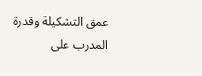عمق التشكيلة وقدرة المدرب على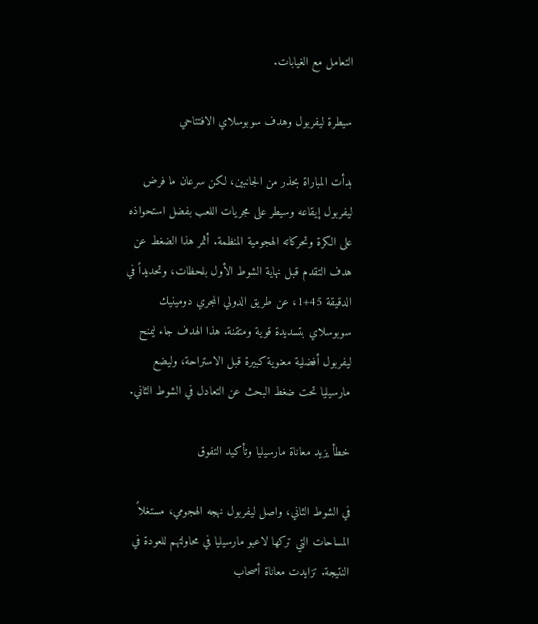التعامل مع الغيابات.

سيطرة ليفربول وهدف سوبوسلاي الافتتاحي

بدأت المباراة بحذر من الجانبين، لكن سرعان ما فرض ليفربول إيقاعه وسيطر على مجريات اللعب بفضل استحواذه على الكرة وتحركاته الهجومية المنظمة. أثمر هذا الضغط عن هدف التقدم قبل نهاية الشوط الأول بلحظات، وتحديداً في الدقيقة 45+1، عن طريق الدولي المجري دومينيك سوبوسلاي بتسديدة قوية ومتقنة. هذا الهدف جاء ليمنح ليفربول أفضلية معنوية كبيرة قبل الاستراحة، وليضع مارسيليا تحت ضغط البحث عن التعادل في الشوط الثاني.

خطأ يزيد معاناة مارسيليا وتأكيد التفوق

في الشوط الثاني، واصل ليفربول نهجه الهجومي، مستغلاً المساحات التي تركها لاعبو مارسيليا في محاولتهم للعودة في النتيجة. تزايدت معاناة أصحاب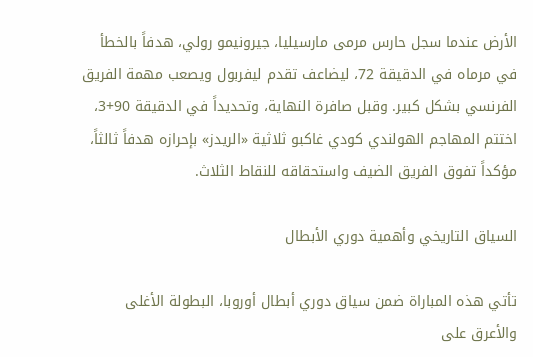الأرض عندما سجل حارس مرمى مارسيليا، جيرونيمو رولي، هدفاً بالخطأ في مرماه في الدقيقة 72، ليضاعف تقدم ليفربول ويصعب مهمة الفريق الفرنسي بشكل كبير. وقبل صافرة النهاية، وتحديداً في الدقيقة 90+3، اختتم المهاجم الهولندي كودي غاكبو ثلاثية «الريدز» بإحرازه هدفاً ثالثاً، مؤكداً تفوق الفريق الضيف واستحقاقه للنقاط الثلاث.

السياق التاريخي وأهمية دوري الأبطال

تأتي هذه المباراة ضمن سياق دوري أبطال أوروبا، البطولة الأغلى والأعرق على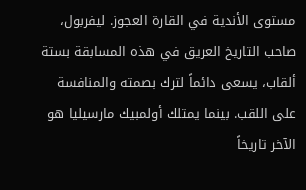مستوى الأندية في القارة العجوز. ليفربول، صاحب التاريخ العريق في هذه المسابقة بستة ألقاب، يسعى دائماً لترك بصمته والمنافسة على اللقب. بينما يمتلك أولمبيك مارسيليا هو الآخر تاريخاً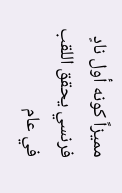مميزاً كونه أول نادٍ فرنسي يحقق اللقب في عام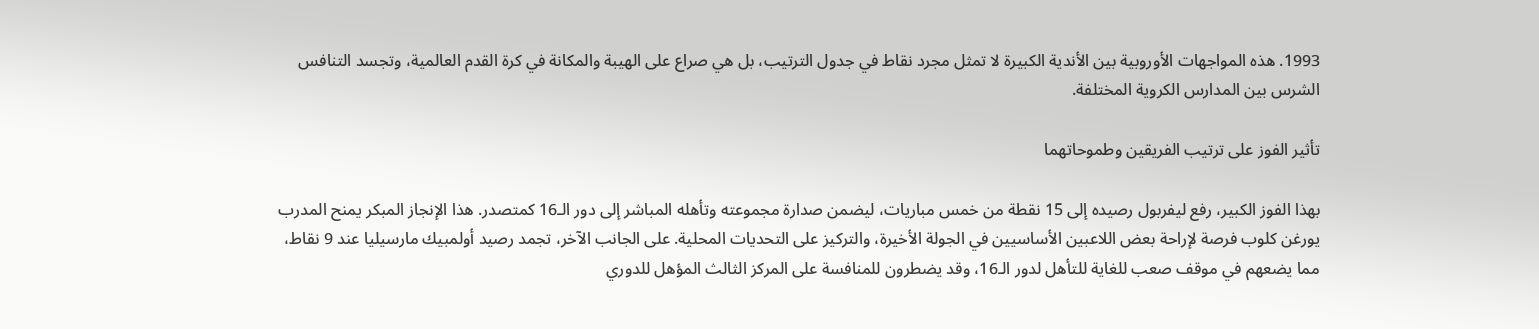1993. هذه المواجهات الأوروبية بين الأندية الكبيرة لا تمثل مجرد نقاط في جدول الترتيب، بل هي صراع على الهيبة والمكانة في كرة القدم العالمية، وتجسد التنافس الشرس بين المدارس الكروية المختلفة.

تأثير الفوز على ترتيب الفريقين وطموحاتهما

بهذا الفوز الكبير، رفع ليفربول رصيده إلى 15 نقطة من خمس مباريات، ليضمن صدارة مجموعته وتأهله المباشر إلى دور الـ16 كمتصدر. هذا الإنجاز المبكر يمنح المدرب يورغن كلوب فرصة لإراحة بعض اللاعبين الأساسيين في الجولة الأخيرة، والتركيز على التحديات المحلية. على الجانب الآخر، تجمد رصيد أولمبيك مارسيليا عند 9 نقاط، مما يضعهم في موقف صعب للغاية للتأهل لدور الـ16، وقد يضطرون للمنافسة على المركز الثالث المؤهل للدوري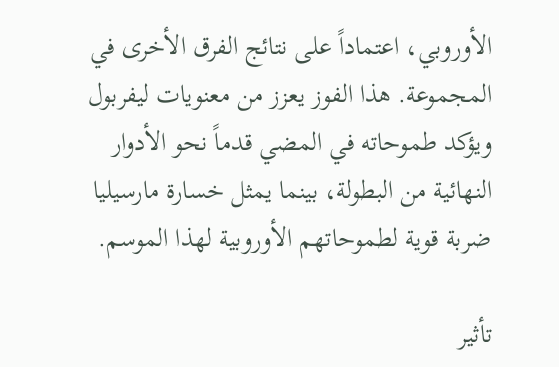الأوروبي، اعتماداً على نتائج الفرق الأخرى في المجموعة. هذا الفوز يعزز من معنويات ليفربول ويؤكد طموحاته في المضي قدماً نحو الأدوار النهائية من البطولة، بينما يمثل خسارة مارسيليا ضربة قوية لطموحاتهم الأوروبية لهذا الموسم.

تأثير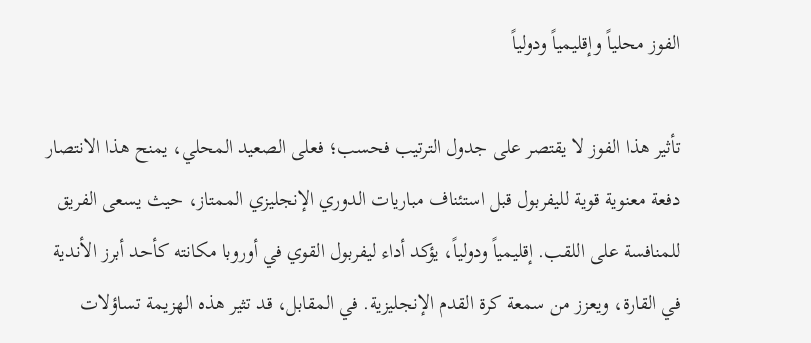الفوز محلياً وإقليمياً ودولياً

تأثير هذا الفوز لا يقتصر على جدول الترتيب فحسب؛ فعلى الصعيد المحلي، يمنح هذا الانتصار دفعة معنوية قوية لليفربول قبل استئناف مباريات الدوري الإنجليزي الممتاز، حيث يسعى الفريق للمنافسة على اللقب. إقليمياً ودولياً، يؤكد أداء ليفربول القوي في أوروبا مكانته كأحد أبرز الأندية في القارة، ويعزز من سمعة كرة القدم الإنجليزية. في المقابل، قد تثير هذه الهزيمة تساؤلات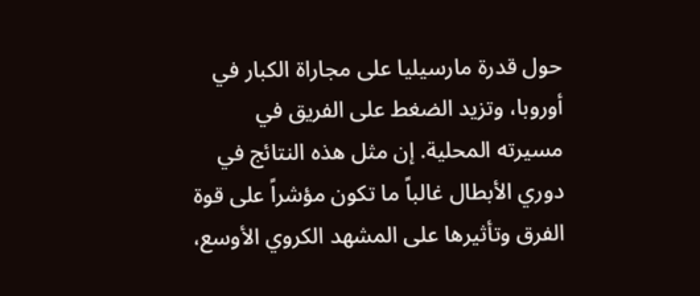حول قدرة مارسيليا على مجاراة الكبار في أوروبا، وتزيد الضغط على الفريق في مسيرته المحلية. إن مثل هذه النتائج في دوري الأبطال غالباً ما تكون مؤشراً على قوة الفرق وتأثيرها على المشهد الكروي الأوسع،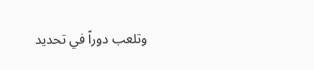وتلعب دوراً في تحديد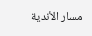مسار الأندية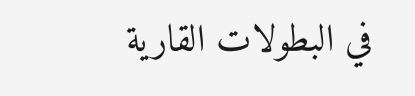في البطولات القارية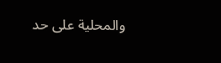والمحلية على حد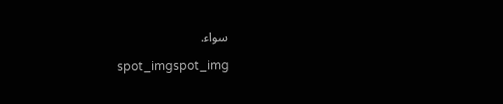سواء.

spot_imgspot_img